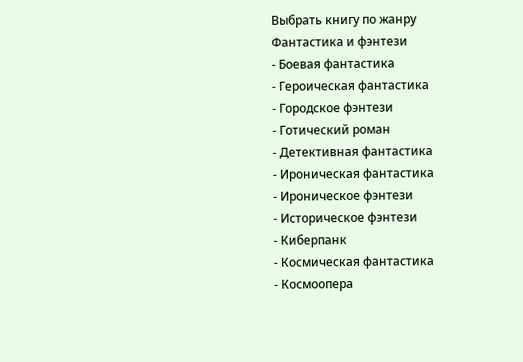Выбрать книгу по жанру
Фантастика и фэнтези
- Боевая фантастика
- Героическая фантастика
- Городское фэнтези
- Готический роман
- Детективная фантастика
- Ироническая фантастика
- Ироническое фэнтези
- Историческое фэнтези
- Киберпанк
- Космическая фантастика
- Космоопера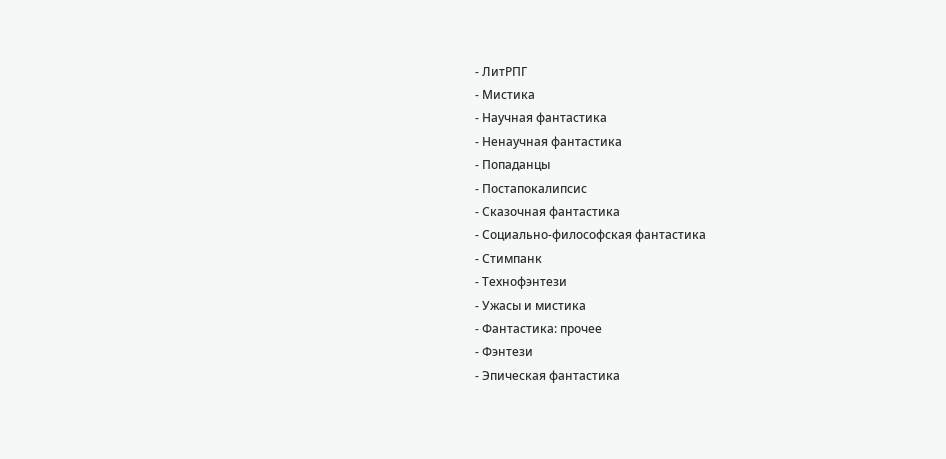- ЛитРПГ
- Мистика
- Научная фантастика
- Ненаучная фантастика
- Попаданцы
- Постапокалипсис
- Сказочная фантастика
- Социально-философская фантастика
- Стимпанк
- Технофэнтези
- Ужасы и мистика
- Фантастика: прочее
- Фэнтези
- Эпическая фантастика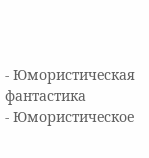- Юмористическая фантастика
- Юмористическое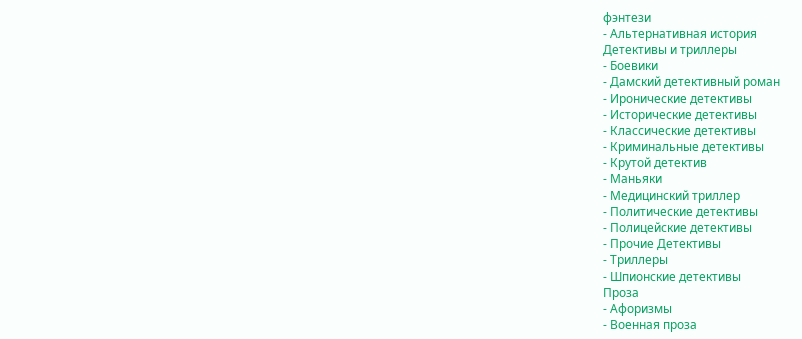фэнтези
- Альтернативная история
Детективы и триллеры
- Боевики
- Дамский детективный роман
- Иронические детективы
- Исторические детективы
- Классические детективы
- Криминальные детективы
- Крутой детектив
- Маньяки
- Медицинский триллер
- Политические детективы
- Полицейские детективы
- Прочие Детективы
- Триллеры
- Шпионские детективы
Проза
- Афоризмы
- Военная проза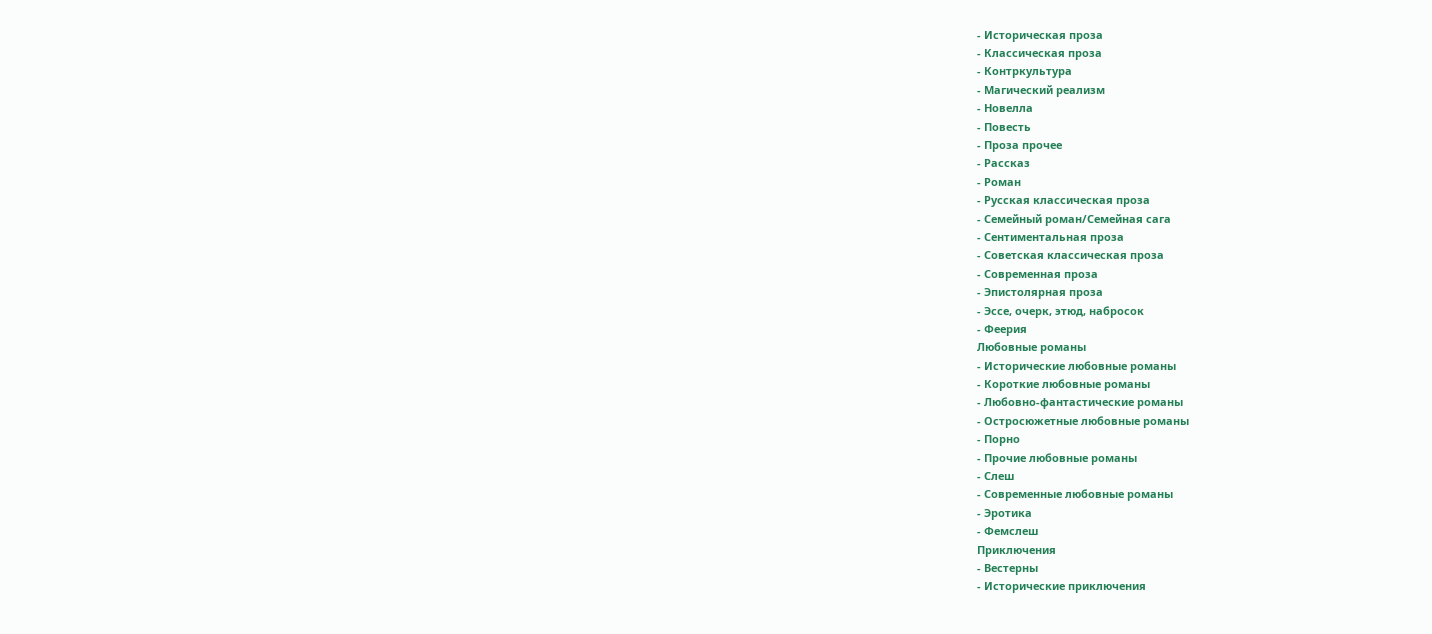- Историческая проза
- Классическая проза
- Контркультура
- Магический реализм
- Новелла
- Повесть
- Проза прочее
- Рассказ
- Роман
- Русская классическая проза
- Семейный роман/Семейная сага
- Сентиментальная проза
- Советская классическая проза
- Современная проза
- Эпистолярная проза
- Эссе, очерк, этюд, набросок
- Феерия
Любовные романы
- Исторические любовные романы
- Короткие любовные романы
- Любовно-фантастические романы
- Остросюжетные любовные романы
- Порно
- Прочие любовные романы
- Слеш
- Современные любовные романы
- Эротика
- Фемслеш
Приключения
- Вестерны
- Исторические приключения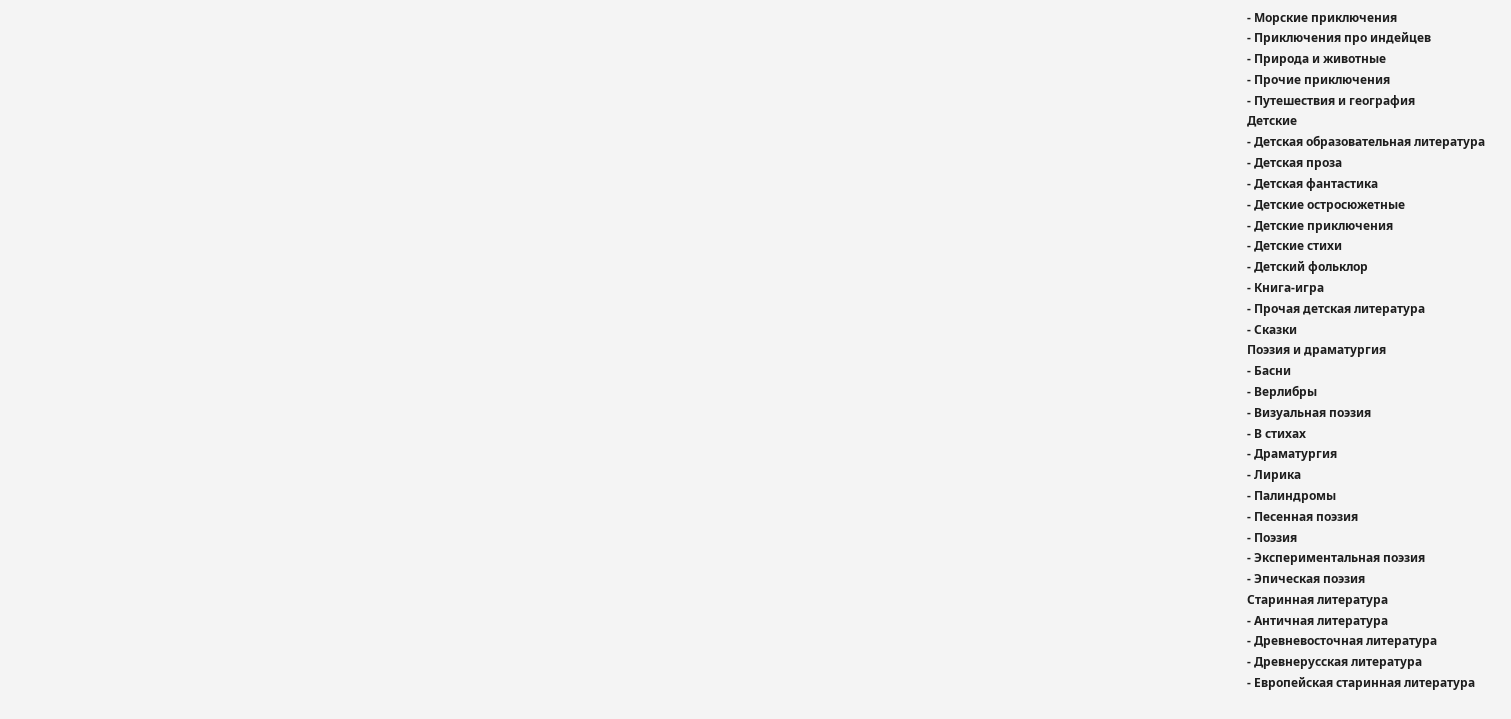- Морские приключения
- Приключения про индейцев
- Природа и животные
- Прочие приключения
- Путешествия и география
Детские
- Детская образовательная литература
- Детская проза
- Детская фантастика
- Детские остросюжетные
- Детские приключения
- Детские стихи
- Детский фольклор
- Книга-игра
- Прочая детская литература
- Сказки
Поэзия и драматургия
- Басни
- Верлибры
- Визуальная поэзия
- В стихах
- Драматургия
- Лирика
- Палиндромы
- Песенная поэзия
- Поэзия
- Экспериментальная поэзия
- Эпическая поэзия
Старинная литература
- Античная литература
- Древневосточная литература
- Древнерусская литература
- Европейская старинная литература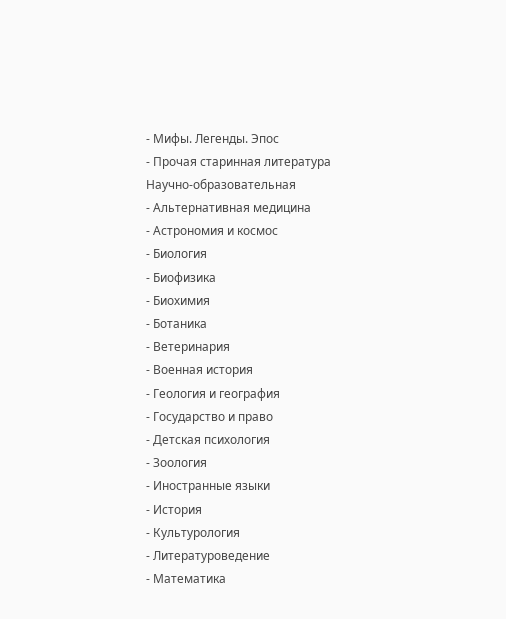- Мифы. Легенды. Эпос
- Прочая старинная литература
Научно-образовательная
- Альтернативная медицина
- Астрономия и космос
- Биология
- Биофизика
- Биохимия
- Ботаника
- Ветеринария
- Военная история
- Геология и география
- Государство и право
- Детская психология
- Зоология
- Иностранные языки
- История
- Культурология
- Литературоведение
- Математика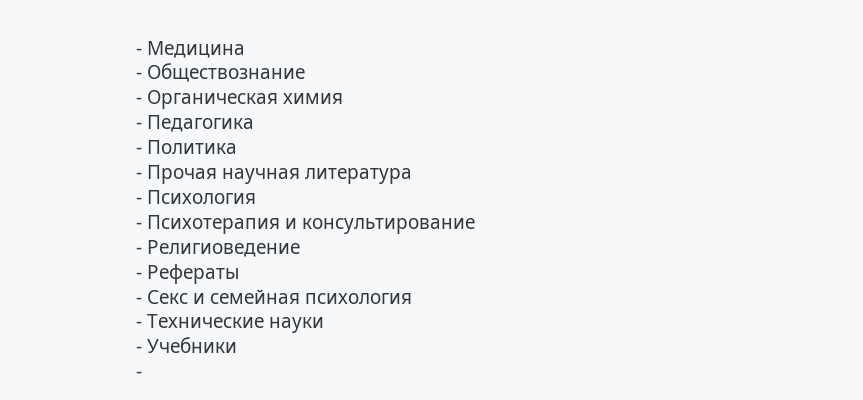- Медицина
- Обществознание
- Органическая химия
- Педагогика
- Политика
- Прочая научная литература
- Психология
- Психотерапия и консультирование
- Религиоведение
- Рефераты
- Секс и семейная психология
- Технические науки
- Учебники
-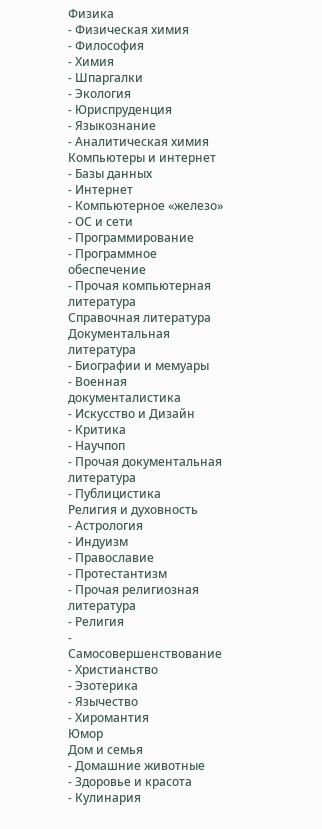Физика
- Физическая химия
- Философия
- Химия
- Шпаргалки
- Экология
- Юриспруденция
- Языкознание
- Аналитическая химия
Компьютеры и интернет
- Базы данных
- Интернет
- Компьютерное «железо»
- ОС и сети
- Программирование
- Программное обеспечение
- Прочая компьютерная литература
Справочная литература
Документальная литература
- Биографии и мемуары
- Военная документалистика
- Искусство и Дизайн
- Критика
- Научпоп
- Прочая документальная литература
- Публицистика
Религия и духовность
- Астрология
- Индуизм
- Православие
- Протестантизм
- Прочая религиозная литература
- Религия
- Самосовершенствование
- Христианство
- Эзотерика
- Язычество
- Хиромантия
Юмор
Дом и семья
- Домашние животные
- Здоровье и красота
- Кулинария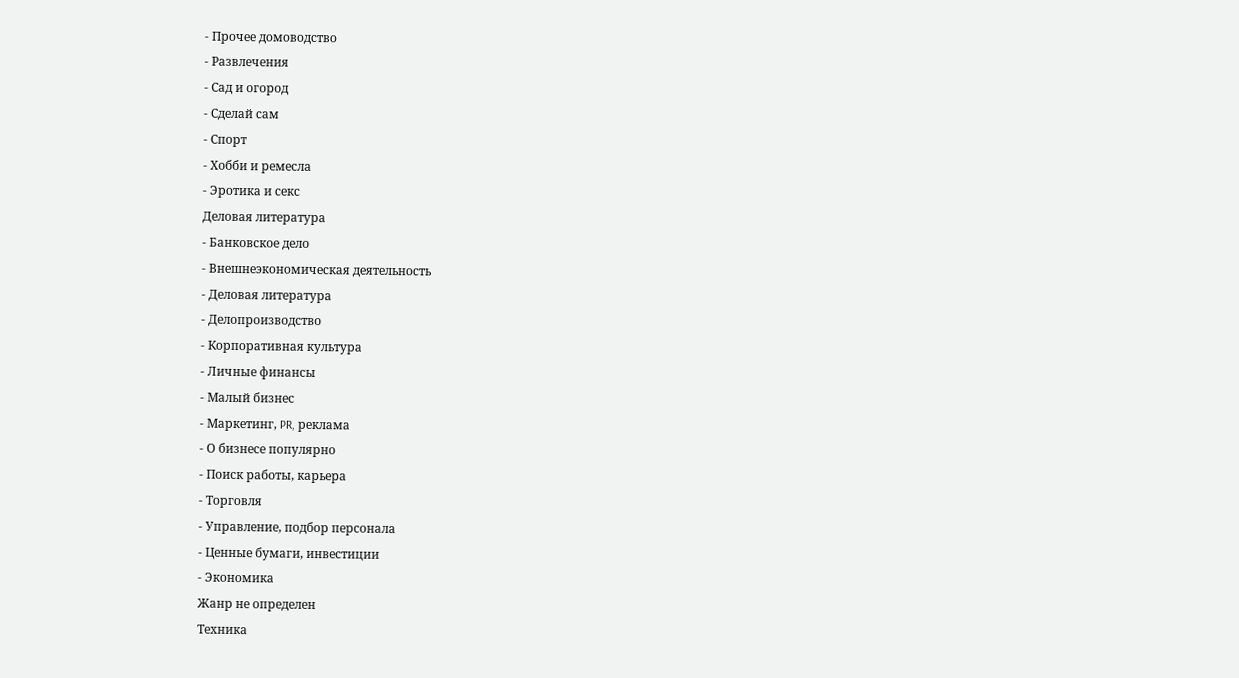- Прочее домоводство
- Развлечения
- Сад и огород
- Сделай сам
- Спорт
- Хобби и ремесла
- Эротика и секс
Деловая литература
- Банковское дело
- Внешнеэкономическая деятельность
- Деловая литература
- Делопроизводство
- Корпоративная культура
- Личные финансы
- Малый бизнес
- Маркетинг, PR, реклама
- О бизнесе популярно
- Поиск работы, карьера
- Торговля
- Управление, подбор персонала
- Ценные бумаги, инвестиции
- Экономика
Жанр не определен
Техника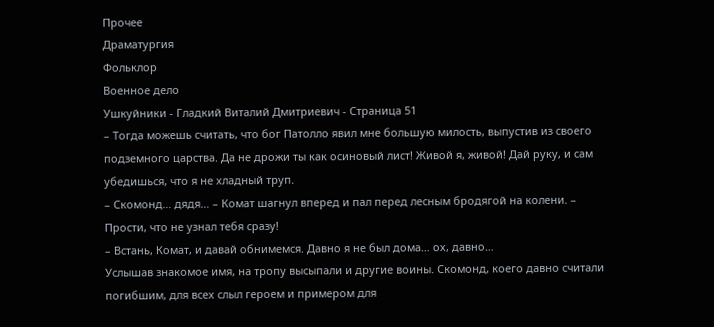Прочее
Драматургия
Фольклор
Военное дело
Ушкуйники - Гладкий Виталий Дмитриевич - Страница 51
– Тогда можешь считать, что бог Патолло явил мне большую милость, выпустив из своего подземного царства. Да не дрожи ты как осиновый лист! Живой я, живой! Дай руку, и сам убедишься, что я не хладный труп.
– Скомонд… дядя… – Комат шагнул вперед и пал перед лесным бродягой на колени. – Прости, что не узнал тебя сразу!
– Встань, Комат, и давай обнимемся. Давно я не был дома… ох, давно…
Услышав знакомое имя, на тропу высыпали и другие воины. Скомонд, коего давно считали погибшим, для всех слыл героем и примером для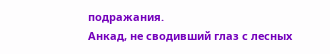подражания.
Анкад, не сводивший глаз с лесных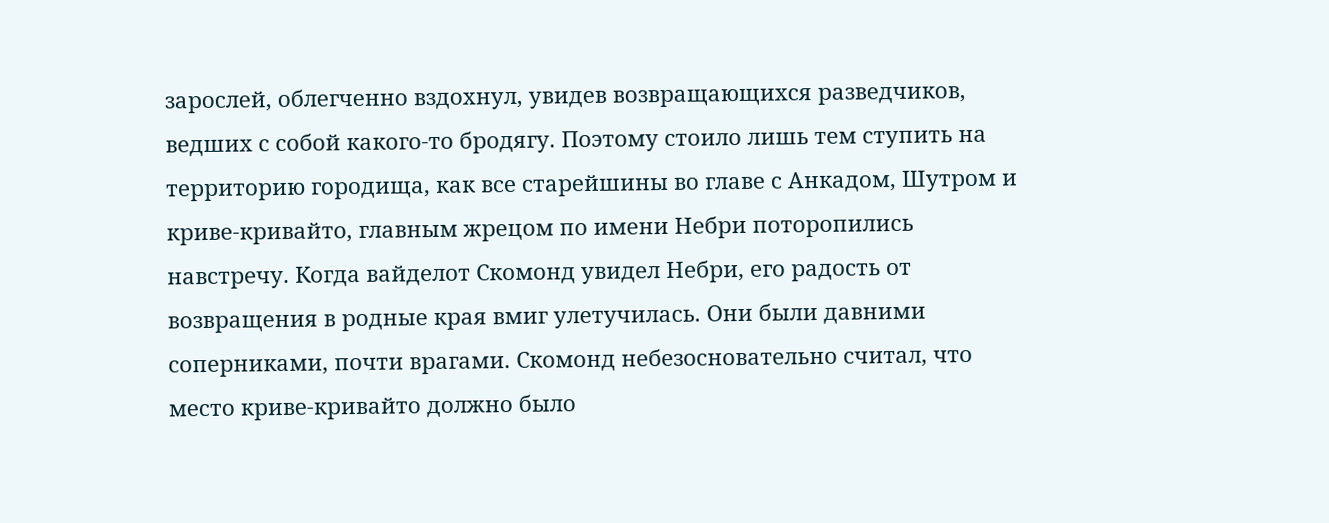зарослей, облегченно вздохнул, увидев возвращающихся разведчиков, ведших с собой какого-то бродягу. Поэтому стоило лишь тем ступить на территорию городища, как все старейшины во главе с Анкадом, Шутром и криве-кривайто, главным жрецом по имени Небри поторопились навстречу. Когда вайделот Скомонд увидел Небри, его радость от возвращения в родные края вмиг улетучилась. Они были давними соперниками, почти врагами. Скомонд небезосновательно считал, что место криве-кривайто должно было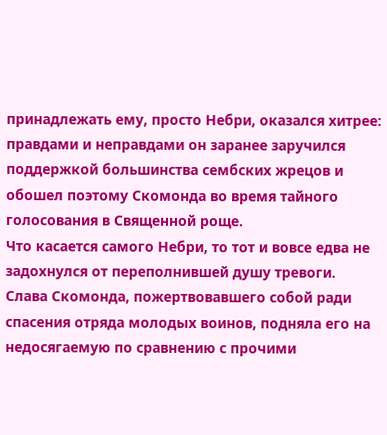принадлежать ему, просто Небри, оказался хитрее: правдами и неправдами он заранее заручился поддержкой большинства сембских жрецов и обошел поэтому Скомонда во время тайного голосования в Священной роще.
Что касается самого Небри, то тот и вовсе едва не задохнулся от переполнившей душу тревоги. Слава Скомонда, пожертвовавшего собой ради спасения отряда молодых воинов, подняла его на недосягаемую по сравнению с прочими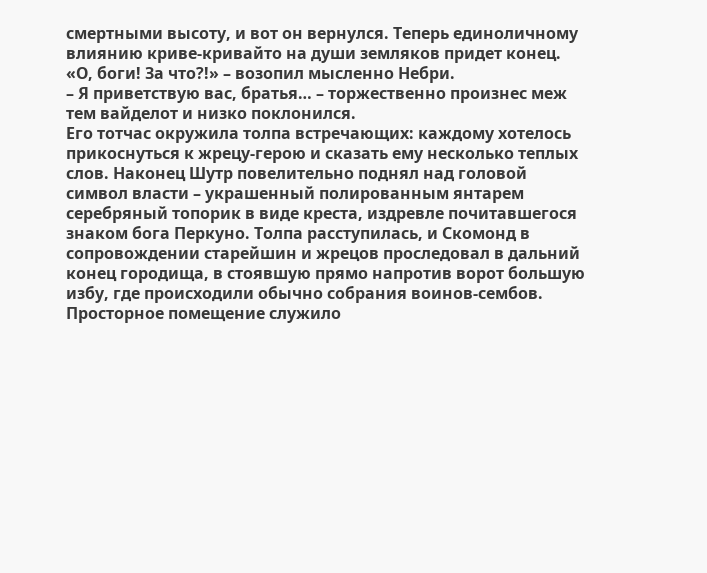смертными высоту, и вот он вернулся. Теперь единоличному влиянию криве-кривайто на души земляков придет конец. «О, боги! За что?!» – возопил мысленно Небри.
– Я приветствую вас, братья… – торжественно произнес меж тем вайделот и низко поклонился.
Его тотчас окружила толпа встречающих: каждому хотелось прикоснуться к жрецу-герою и сказать ему несколько теплых слов. Наконец Шутр повелительно поднял над головой символ власти – украшенный полированным янтарем серебряный топорик в виде креста, издревле почитавшегося знаком бога Перкуно. Толпа расступилась, и Скомонд в сопровождении старейшин и жрецов проследовал в дальний конец городища, в стоявшую прямо напротив ворот большую избу, где происходили обычно собрания воинов-сембов.
Просторное помещение служило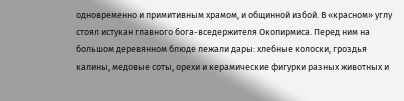одновременно и примитивным храмом, и общинной избой. В «красном» углу стоял истукан главного бога-вседержителя Окопирмиса. Перед ним на большом деревянном блюде лежали дары: хлебные колоски, гроздья калины, медовые соты, орехи и керамические фигурки разных животных и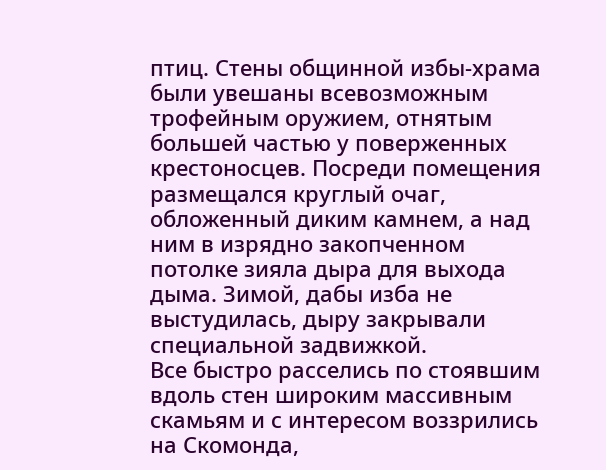птиц. Стены общинной избы-храма были увешаны всевозможным трофейным оружием, отнятым большей частью у поверженных крестоносцев. Посреди помещения размещался круглый очаг, обложенный диким камнем, а над ним в изрядно закопченном потолке зияла дыра для выхода дыма. Зимой, дабы изба не выстудилась, дыру закрывали специальной задвижкой.
Все быстро расселись по стоявшим вдоль стен широким массивным скамьям и с интересом воззрились на Скомонда,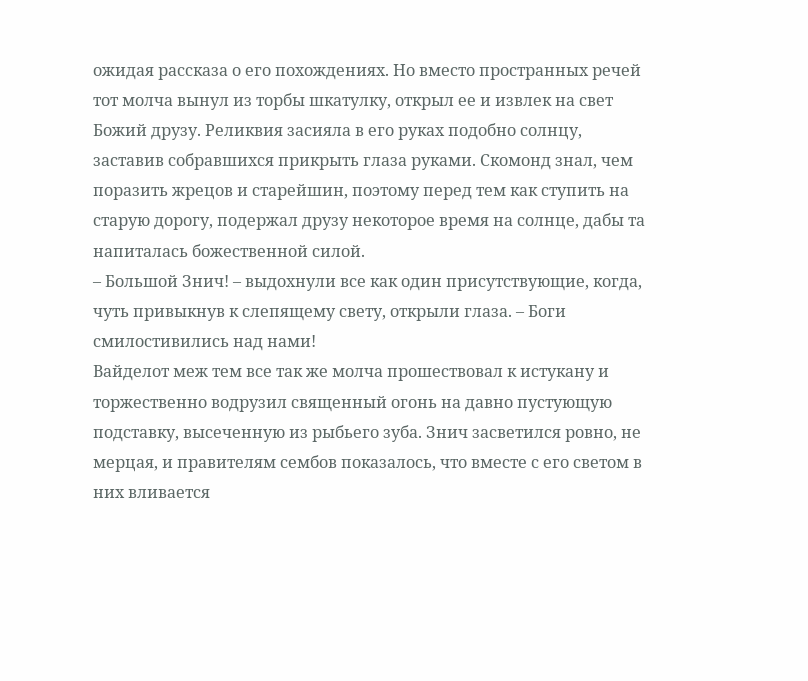ожидая рассказа о его похождениях. Но вместо пространных речей тот молча вынул из торбы шкатулку, открыл ее и извлек на свет Божий друзу. Реликвия засияла в его руках подобно солнцу, заставив собравшихся прикрыть глаза руками. Скомонд знал, чем поразить жрецов и старейшин, поэтому перед тем как ступить на старую дорогу, подержал друзу некоторое время на солнце, дабы та напиталась божественной силой.
– Большой Знич! – выдохнули все как один присутствующие, когда, чуть привыкнув к слепящему свету, открыли глаза. – Боги смилостивились над нами!
Вайделот меж тем все так же молча прошествовал к истукану и торжественно водрузил священный огонь на давно пустующую подставку, высеченную из рыбьего зуба. Знич засветился ровно, не мерцая, и правителям сембов показалось, что вместе с его светом в них вливается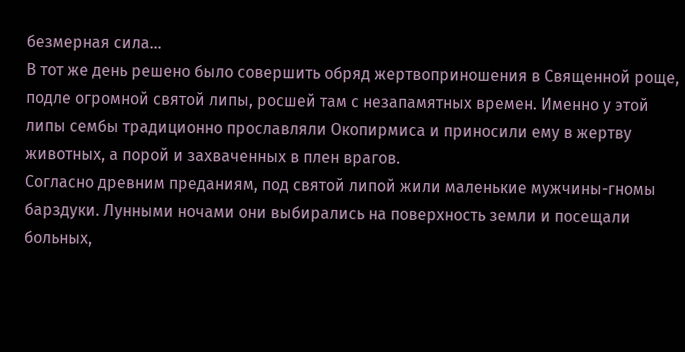безмерная сила…
В тот же день решено было совершить обряд жертвоприношения в Священной роще, подле огромной святой липы, росшей там с незапамятных времен. Именно у этой липы сембы традиционно прославляли Окопирмиса и приносили ему в жертву животных, а порой и захваченных в плен врагов.
Согласно древним преданиям, под святой липой жили маленькие мужчины-гномы барздуки. Лунными ночами они выбирались на поверхность земли и посещали больных,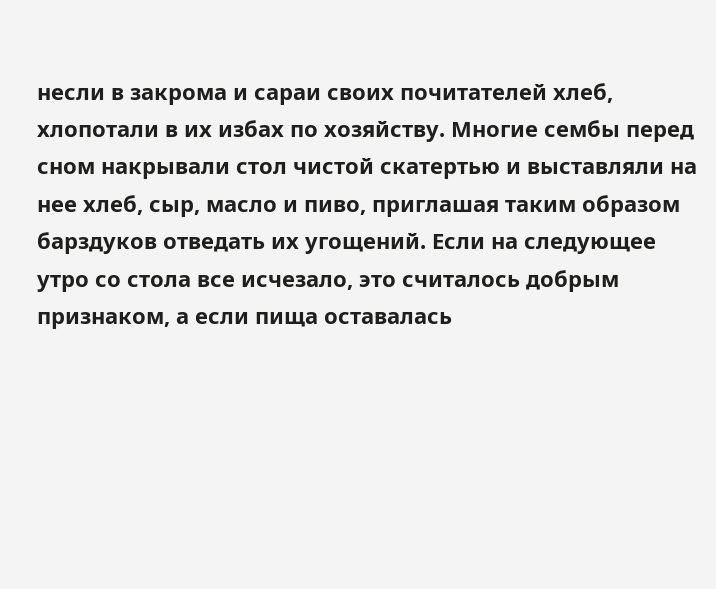несли в закрома и сараи своих почитателей хлеб, хлопотали в их избах по хозяйству. Многие сембы перед сном накрывали стол чистой скатертью и выставляли на нее хлеб, сыр, масло и пиво, приглашая таким образом барздуков отведать их угощений. Если на следующее утро со стола все исчезало, это считалось добрым признаком, а если пища оставалась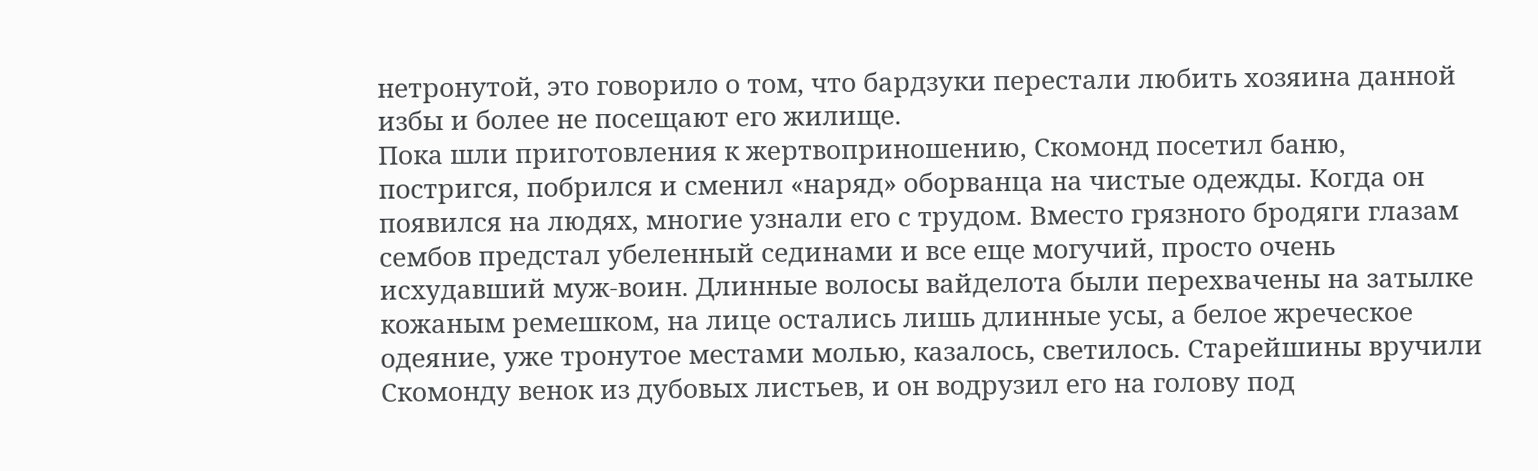нетронутой, это говорило о том, что бардзуки перестали любить хозяина данной избы и более не посещают его жилище.
Пока шли приготовления к жертвоприношению, Скомонд посетил баню, постригся, побрился и сменил «наряд» оборванца на чистые одежды. Когда он появился на людях, многие узнали его с трудом. Вместо грязного бродяги глазам сембов предстал убеленный сединами и все еще могучий, просто очень исхудавший муж-воин. Длинные волосы вайделота были перехвачены на затылке кожаным ремешком, на лице остались лишь длинные усы, а белое жреческое одеяние, уже тронутое местами молью, казалось, светилось. Старейшины вручили Скомонду венок из дубовых листьев, и он водрузил его на голову под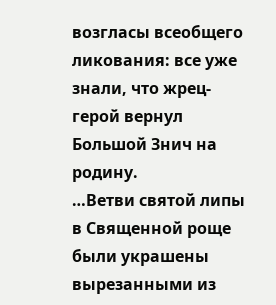возгласы всеобщего ликования: все уже знали, что жрец-герой вернул Большой Знич на родину.
…Ветви святой липы в Священной роще были украшены вырезанными из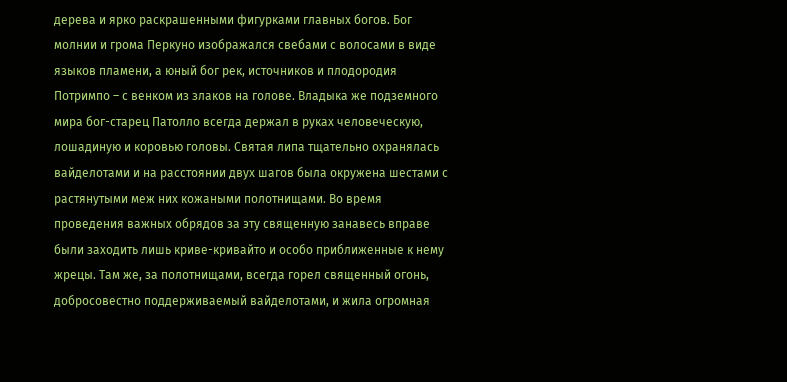дерева и ярко раскрашенными фигурками главных богов. Бог молнии и грома Перкуно изображался свебами с волосами в виде языков пламени, а юный бог рек, источников и плодородия Потримпо – с венком из злаков на голове. Владыка же подземного мира бог-старец Патолло всегда держал в руках человеческую, лошадиную и коровью головы. Святая липа тщательно охранялась вайделотами и на расстоянии двух шагов была окружена шестами с растянутыми меж них кожаными полотнищами. Во время проведения важных обрядов за эту священную занавесь вправе были заходить лишь криве-кривайто и особо приближенные к нему жрецы. Там же, за полотнищами, всегда горел священный огонь, добросовестно поддерживаемый вайделотами, и жила огромная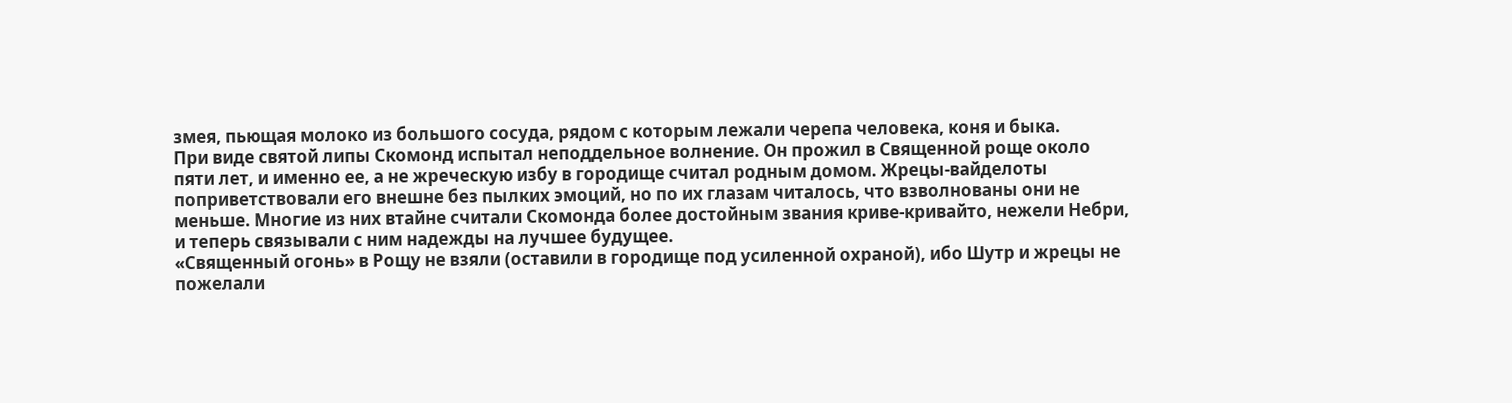змея, пьющая молоко из большого сосуда, рядом с которым лежали черепа человека, коня и быка.
При виде святой липы Скомонд испытал неподдельное волнение. Он прожил в Священной роще около пяти лет, и именно ее, а не жреческую избу в городище считал родным домом. Жрецы-вайделоты поприветствовали его внешне без пылких эмоций, но по их глазам читалось, что взволнованы они не меньше. Многие из них втайне считали Скомонда более достойным звания криве-кривайто, нежели Небри, и теперь связывали с ним надежды на лучшее будущее.
«Священный огонь» в Рощу не взяли (оставили в городище под усиленной охраной), ибо Шутр и жрецы не пожелали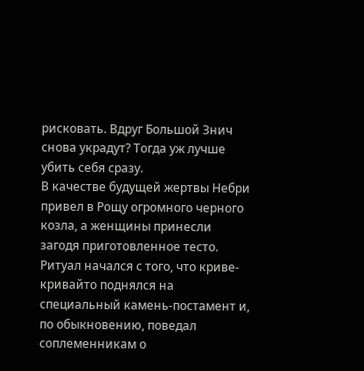рисковать. Вдруг Большой Знич снова украдут? Тогда уж лучше убить себя сразу.
В качестве будущей жертвы Небри привел в Рощу огромного черного козла, а женщины принесли загодя приготовленное тесто. Ритуал начался с того, что криве-кривайто поднялся на специальный камень-постамент и, по обыкновению, поведал соплеменникам о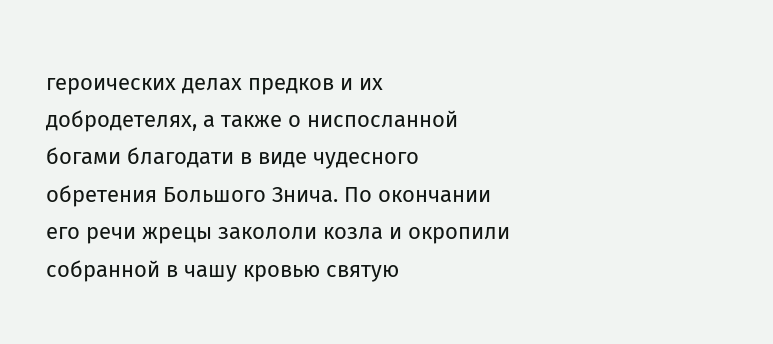героических делах предков и их добродетелях, а также о ниспосланной богами благодати в виде чудесного обретения Большого Знича. По окончании его речи жрецы закололи козла и окропили собранной в чашу кровью святую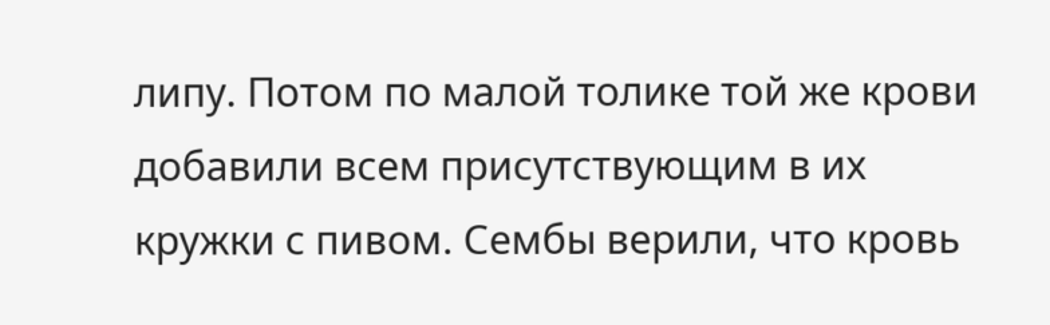липу. Потом по малой толике той же крови добавили всем присутствующим в их кружки с пивом. Сембы верили, что кровь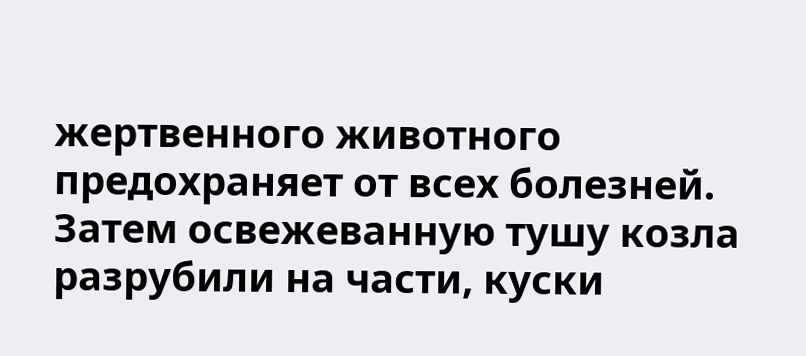жертвенного животного предохраняет от всех болезней.
Затем освежеванную тушу козла разрубили на части, куски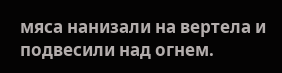мяса нанизали на вертела и подвесили над огнем.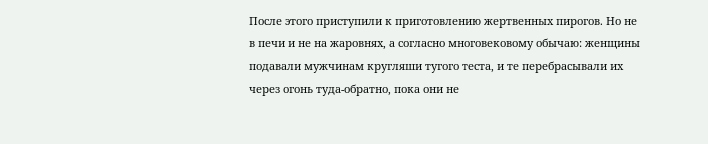После этого приступили к приготовлению жертвенных пирогов. Но не в печи и не на жаровнях, а согласно многовековому обычаю: женщины подавали мужчинам кругляши тугого теста, и те перебрасывали их через огонь туда-обратно, пока они не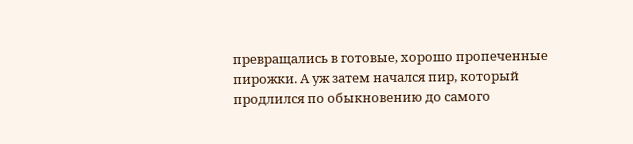превращались в готовые, хорошо пропеченные пирожки. А уж затем начался пир, который продлился по обыкновению до самого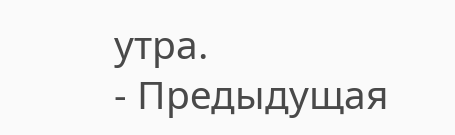утра.
- Предыдущая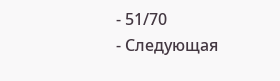- 51/70
- Следующая